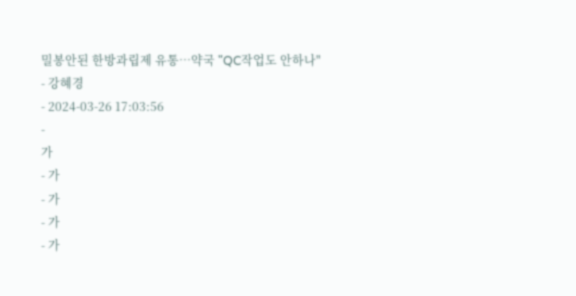밀봉안된 한방과립제 유통…약국 "QC작업도 안하나"
- 강혜경
- 2024-03-26 17:03:56
-
가
- 가
- 가
- 가
- 가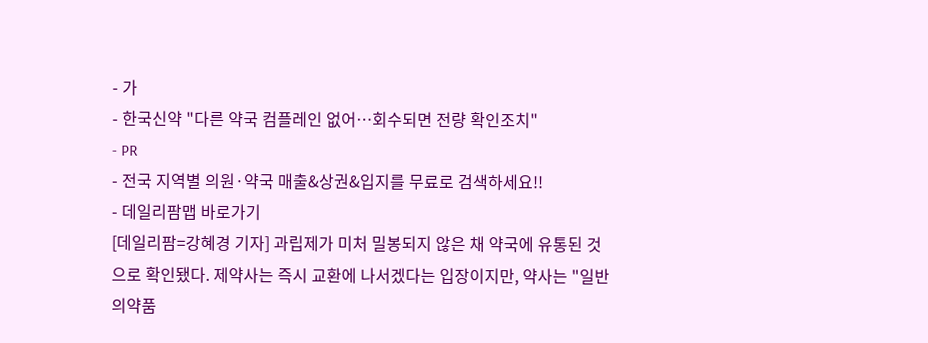- 가
- 한국신약 "다른 약국 컴플레인 없어…회수되면 전량 확인조치"
- PR
- 전국 지역별 의원·약국 매출&상권&입지를 무료로 검색하세요!!
- 데일리팜맵 바로가기
[데일리팜=강혜경 기자] 과립제가 미처 밀봉되지 않은 채 약국에 유통된 것으로 확인됐다. 제약사는 즉시 교환에 나서겠다는 입장이지만, 약사는 "일반의약품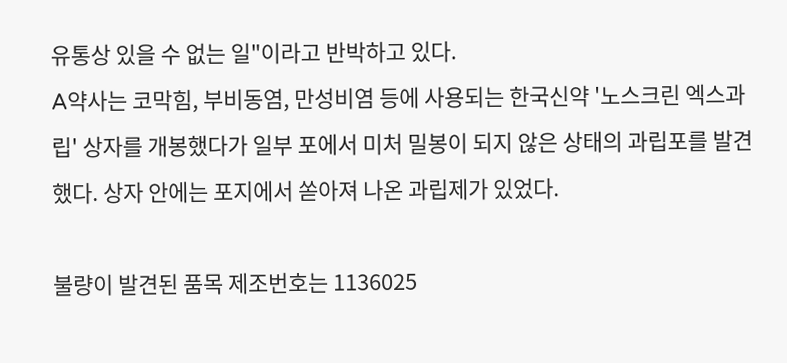유통상 있을 수 없는 일"이라고 반박하고 있다.
A약사는 코막힘, 부비동염, 만성비염 등에 사용되는 한국신약 '노스크린 엑스과립' 상자를 개봉했다가 일부 포에서 미처 밀봉이 되지 않은 상태의 과립포를 발견했다. 상자 안에는 포지에서 쏟아져 나온 과립제가 있었다.

불량이 발견된 품목 제조번호는 1136025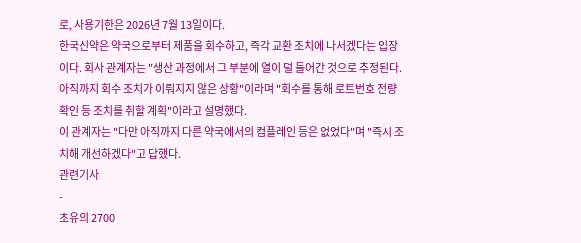로, 사용기한은 2026년 7월 13일이다.
한국신약은 약국으로부터 제품을 회수하고, 즉각 교환 조치에 나서겠다는 입장이다. 회사 관계자는 "생산 과정에서 그 부분에 열이 덜 들어간 것으로 추정된다. 아직까지 회수 조치가 이뤄지지 않은 상황"이라며 "회수를 통해 로트번호 전량확인 등 조치를 취할 계획"이라고 설명했다.
이 관계자는 "다만 아직까지 다른 약국에서의 컴플레인 등은 없었다"며 "즉시 조치해 개선하겠다"고 답했다.
관련기사
-
초유의 2700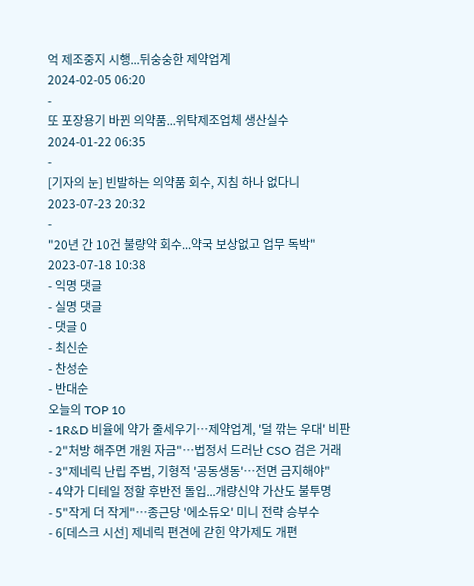억 제조중지 시행...뒤숭숭한 제약업계
2024-02-05 06:20
-
또 포장용기 바뀐 의약품...위탁제조업체 생산실수
2024-01-22 06:35
-
[기자의 눈] 빈발하는 의약품 회수, 지침 하나 없다니
2023-07-23 20:32
-
"20년 간 10건 불량약 회수...약국 보상없고 업무 독박"
2023-07-18 10:38
- 익명 댓글
- 실명 댓글
- 댓글 0
- 최신순
- 찬성순
- 반대순
오늘의 TOP 10
- 1R&D 비율에 약가 줄세우기…제약업계, '덜 깎는 우대' 비판
- 2"처방 해주면 개원 자금"…법정서 드러난 CSO 검은 거래
- 3"제네릭 난립 주범, 기형적 '공동생동'…전면 금지해야"
- 4약가 디테일 정할 후반전 돌입...개량신약 가산도 불투명
- 5"작게 더 작게"…종근당 '에소듀오' 미니 전략 승부수
- 6[데스크 시선] 제네릭 편견에 갇힌 약가제도 개편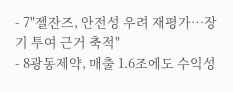- 7"젤잔즈, 안전성 우려 재평가…장기 투여 근거 축적"
- 8광동제약, 매출 1.6조에도 수익성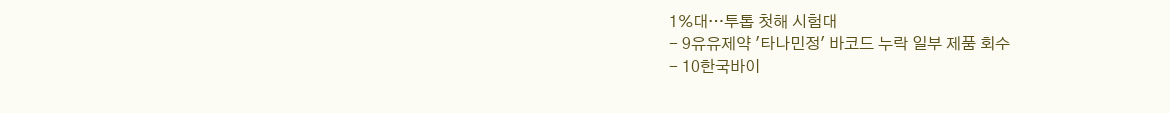1%대…투톱 첫해 시험대
- 9유유제약 '타나민정' 바코드 누락 일부 제품 회수
- 10한국바이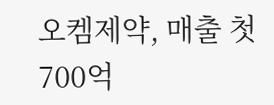오켐제약, 매출 첫 700억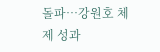돌파…강원호 체제 성과